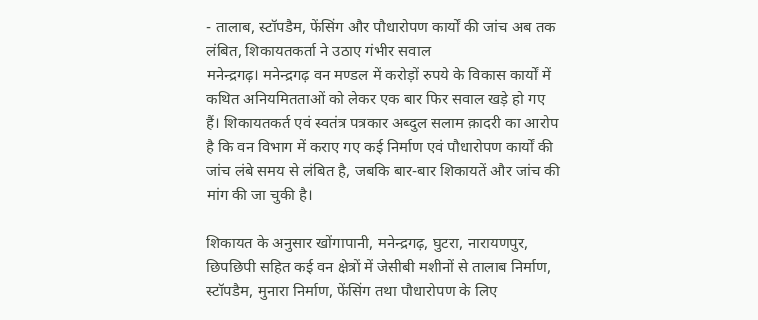- तालाब, स्टॉपडैम, फेंसिंग और पौधारोपण कार्यों की जांच अब तक लंबित, शिकायतकर्ता ने उठाए गंभीर सवाल
मनेन्द्रगढ़। मनेन्द्रगढ़ वन मण्डल में करोड़ों रुपये के विकास कार्यों में कथित अनियमितताओं को लेकर एक बार फिर सवाल खड़े हो गए हैं। शिकायतकर्त एवं स्वतंत्र पत्रकार अब्दुल सलाम क़ादरी का आरोप है कि वन विभाग में कराए गए कई निर्माण एवं पौधारोपण कार्यों की जांच लंबे समय से लंबित है, जबकि बार-बार शिकायतें और जांच की मांग की जा चुकी है।

शिकायत के अनुसार खोंगापानी, मनेन्द्रगढ़, घुटरा, नारायणपुर, छिपछिपी सहित कई वन क्षेत्रों में जेसीबी मशीनों से तालाब निर्माण, स्टॉपडैम, मुनारा निर्माण, फेंसिंग तथा पौधारोपण के लिए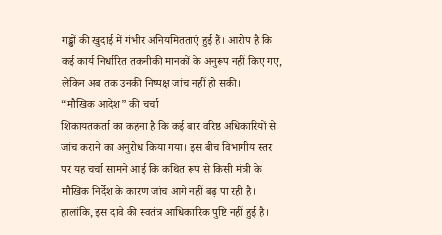गड्ढों की खुदाई में गंभीर अनियमितताएं हुई हैं। आरोप है कि कई कार्य निर्धारित तकनीकी मानकों के अनुरूप नहीं किए गए, लेकिन अब तक उनकी निष्पक्ष जांच नहीं हो सकी।
“मौखिक आदेश” की चर्चा
शिकायतकर्ता का कहना है कि कई बार वरिष्ठ अधिकारियों से जांच कराने का अनुरोध किया गया। इस बीच विभागीय स्तर पर यह चर्चा सामने आई कि कथित रूप से किसी मंत्री के मौखिक निर्देश के कारण जांच आगे नहीं बढ़ पा रही है। हालांकि, इस दावे की स्वतंत्र आधिकारिक पुष्टि नहीं हुई है।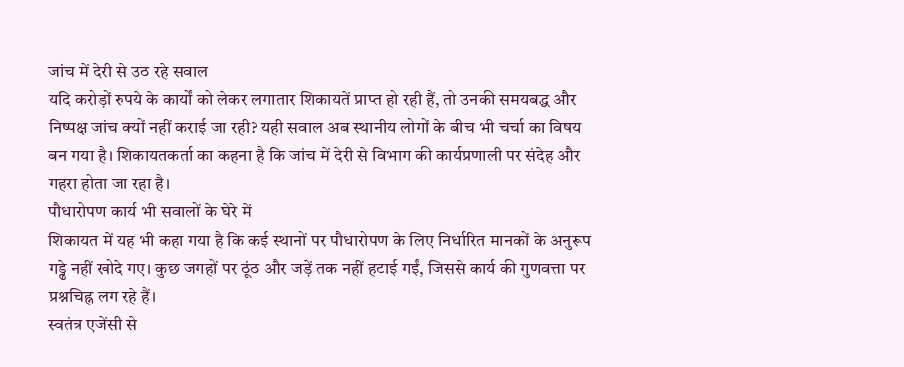जांच में देरी से उठ रहे सवाल
यदि करोड़ों रुपये के कार्यों को लेकर लगातार शिकायतें प्राप्त हो रही हैं, तो उनकी समयबद्ध और निष्पक्ष जांच क्यों नहीं कराई जा रही? यही सवाल अब स्थानीय लोगों के बीच भी चर्चा का विषय बन गया है। शिकायतकर्ता का कहना है कि जांच में देरी से विभाग की कार्यप्रणाली पर संदेह और गहरा होता जा रहा है।
पौधारोपण कार्य भी सवालों के घेरे में
शिकायत में यह भी कहा गया है कि कई स्थानों पर पौधारोपण के लिए निर्धारित मानकों के अनुरूप गड्ढे नहीं खोदे गए। कुछ जगहों पर ठूंठ और जड़ें तक नहीं हटाई गईं, जिससे कार्य की गुणवत्ता पर प्रश्नचिह्न लग रहे हैं।
स्वतंत्र एजेंसी से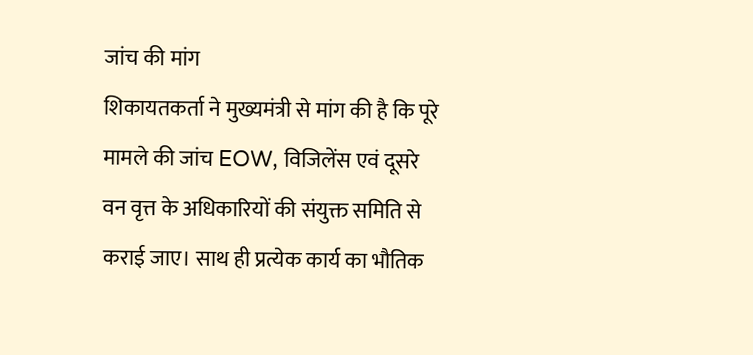जांच की मांग
शिकायतकर्ता ने मुख्यमंत्री से मांग की है कि पूरे मामले की जांच EOW, विजिलेंस एवं दूसरे वन वृत्त के अधिकारियों की संयुक्त समिति से कराई जाए। साथ ही प्रत्येक कार्य का भौतिक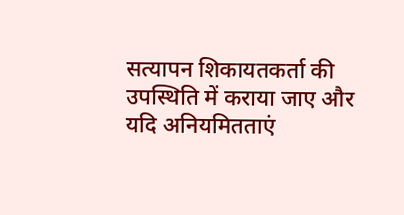सत्यापन शिकायतकर्ता की उपस्थिति में कराया जाए और यदि अनियमितताएं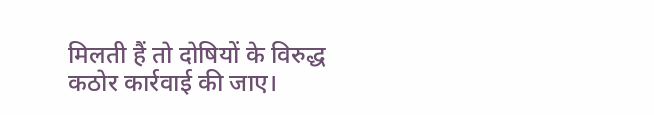मिलती हैं तो दोषियों के विरुद्ध कठोर कार्रवाई की जाए।